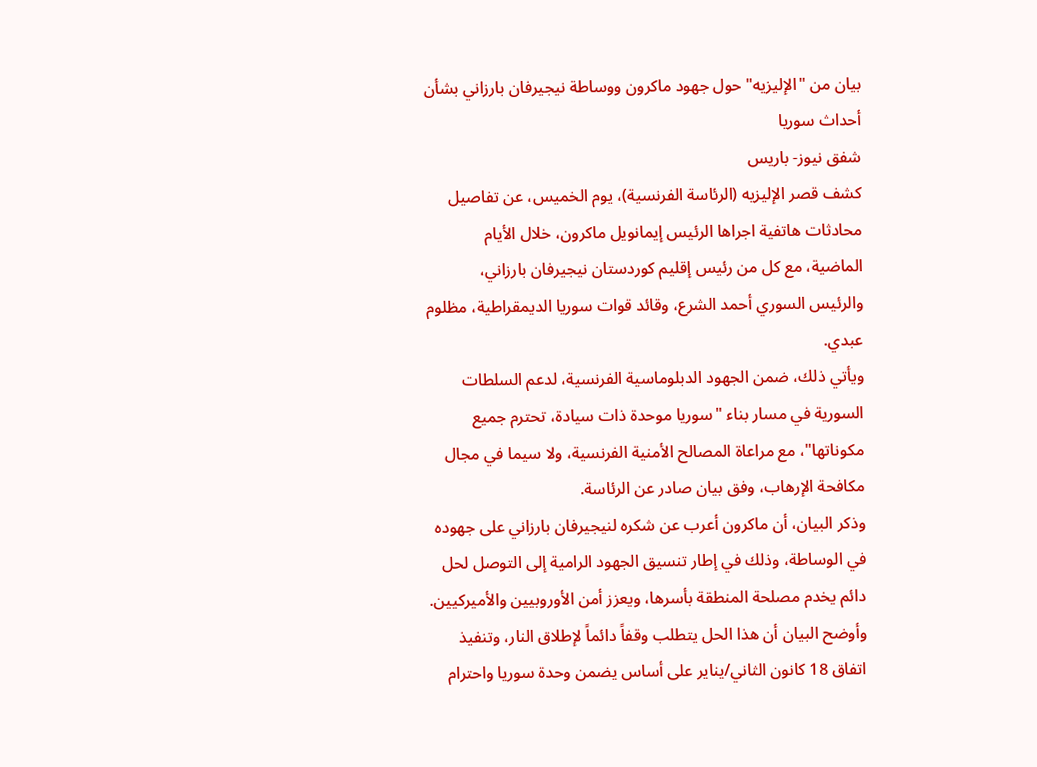بيان من "الإليزيه" حول جهود ماكرون ووساطة نيجيرفان بارزاني بشأن أحداث سوريا
شفق نيوز- باريس
كشف قصر الإليزيه (الرئاسة الفرنسية)، يوم الخميس، عن تفاصيل محادثات هاتفية اجراها الرئيس إيمانويل ماكرون، خلال الأيام الماضية، مع كل من رئيس إقليم كوردستان نيجيرفان بارزاني، والرئيس السوري أحمد الشرع، وقائد قوات سوريا الديمقراطية، مظلوم عبدي.
ويأتي ذلك، ضمن الجهود الدبلوماسية الفرنسية، لدعم السلطات السورية في مسار بناء "سوريا موحدة ذات سيادة، تحترم جميع مكوناتها"، مع مراعاة المصالح الأمنية الفرنسية، ولا سيما في مجال مكافحة الإرهاب، وفق بيان صادر عن الرئاسة.
وذكر البيان، أن ماكرون أعرب عن شكره لنيجيرفان بارزاني على جهوده في الوساطة، وذلك في إطار تنسيق الجهود الرامية إلى التوصل لحل دائم يخدم مصلحة المنطقة بأسرها، ويعزز أمن الأوروبيين والأميركيين.
وأوضح البيان أن هذا الحل يتطلب وقفاً دائماً لإطلاق النار، وتنفيذ اتفاق 18 كانون الثاني/يناير على أساس يضمن وحدة سوريا واحترام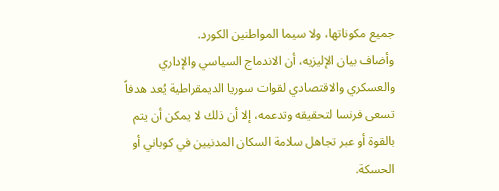جميع مكوناتها، ولا سيما المواطنين الكورد.
وأضاف بيان الإليزيه، أن الاندماج السياسي والإداري والعسكري والاقتصادي لقوات سوريا الديمقراطية يُعد هدفاً تسعى فرنسا لتحقيقه وتدعمه، إلا أن ذلك لا يمكن أن يتم بالقوة أو عبر تجاهل سلامة السكان المدنيين في كوباني أو الحسكة.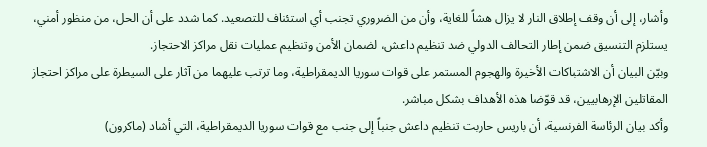وأشار، إلى أن وقف إطلاق النار لا يزال هشاً للغاية، وأن من الضروري تجنب أي استئناف للتصعيد. كما شدد على أن الحل، من منظور أمني، يستلزم التنسيق ضمن إطار التحالف الدولي ضد تنظيم داعش، لضمان الأمن وتنظيم عمليات نقل مراكز الاحتجاز.
وبيّن البيان أن الاشتباكات الأخيرة والهجوم المستمر على قوات سوريا الديمقراطية، وما ترتب عليهما من آثار على السيطرة على مراكز احتجاز المقاتلين الإرهابيين، قد قوّضا هذه الأهداف بشكل مباشر.
وأكد بيان الرئاسة الفرنسية، أن باريس حاربت تنظيم داعش جنباً إلى جنب مع قوات سوريا الديمقراطية، التي أشاد (ماكرون)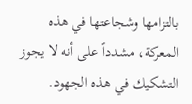بالتزامها وشجاعتها في هذه المعركة، مشدداً على أنه لا يجوز التشكيك في هذه الجهود.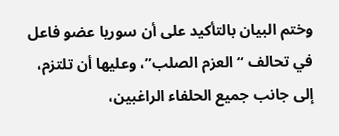وختم البيان بالتأكيد على أن سوريا عضو فاعل في تحالف “العزم الصلب”، وعليها أن تلتزم، إلى جانب جميع الحلفاء الراغبين،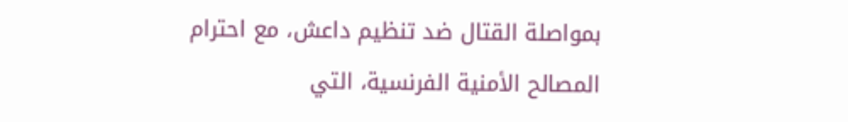بمواصلة القتال ضد تنظيم داعش، مع احترام المصالح الأمنية الفرنسية، التي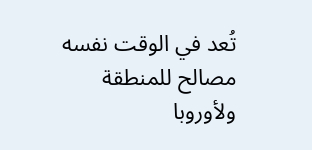تُعد في الوقت نفسه مصالح للمنطقة ولأوروبا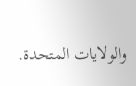والولايات المتحدة.